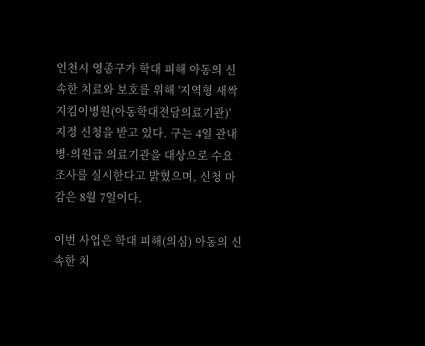인천시 영종구가 학대 피해 아동의 신속한 치료와 보호를 위해 '지역형 새싹지킴이병원(아동학대전담의료기관)' 지정 신청을 받고 있다. 구는 4일 관내 병·의원급 의료기관을 대상으로 수요 조사를 실시한다고 밝혔으며, 신청 마감은 8월 7일이다.

이번 사업은 학대 피해(의심) 아동의 신속한 치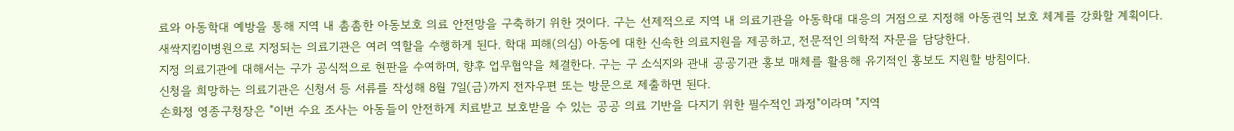료와 아동학대 예방을 통해 지역 내 촘촘한 아동보호 의료 안전망을 구축하기 위한 것이다. 구는 선제적으로 지역 내 의료기관을 아동학대 대응의 거점으로 지정해 아동권익 보호 체계를 강화할 계획이다.
새싹지킴이병원으로 지정되는 의료기관은 여러 역할을 수행하게 된다. 학대 피해(의심) 아동에 대한 신속한 의료지원을 제공하고, 전문적인 의학적 자문을 담당한다.
지정 의료기관에 대해서는 구가 공식적으로 현판을 수여하며, 향후 업무협약을 체결한다. 구는 구 소식지와 관내 공공기관 홍보 매체를 활용해 유기적인 홍보도 지원할 방침이다.
신청을 희망하는 의료기관은 신청서 등 서류를 작성해 8월 7일(금)까지 전자우편 또는 방문으로 제출하면 된다.
손화정 영종구청장은 "이번 수요 조사는 아동들이 안전하게 치료받고 보호받을 수 있는 공공 의료 기반을 다지기 위한 필수적인 과정"이라며 "지역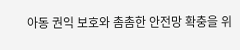아동 권익 보호와 촘촘한 안전망 확충을 위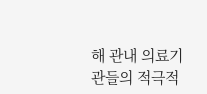해 관내 의료기관들의 적극적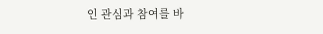인 관심과 참여를 바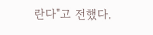란다"고 전했다.